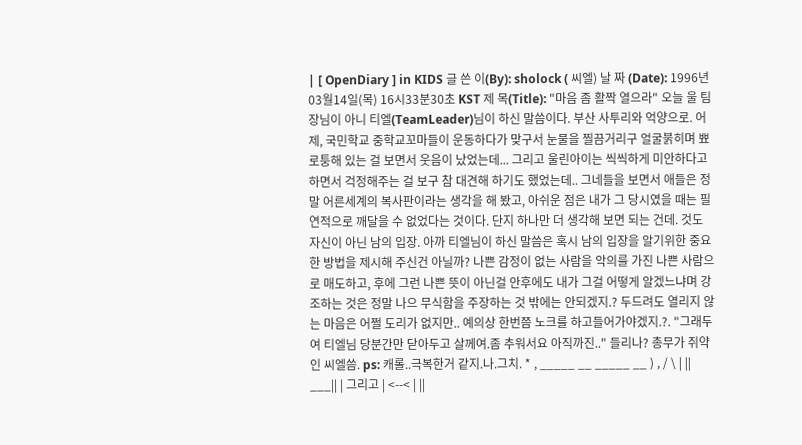| [ OpenDiary ] in KIDS 글 쓴 이(By): sholock ( 씨엘) 날 짜 (Date): 1996년03월14일(목) 16시33분30초 KST 제 목(Title): "마음 좀 활짝 열으라" 오늘 울 팀장님이 아니 티엘(TeamLeader)님이 하신 말씀이다. 부산 사투리와 억양으로. 어제, 국민학교 중학교꼬마들이 운동하다가 맞구서 눈물을 찔끔거리구 얼굴붉히며 뾰로퉁해 있는 걸 보면서 웃음이 났었는데... 그리고 울린아이는 씩씩하게 미안하다고하면서 걱정해주는 걸 보구 참 대견해 하기도 했었는데.. 그네들을 보면서 애들은 정말 어른세계의 복사판이라는 생각을 해 봤고, 아쉬운 점은 내가 그 당시였을 때는 필연적으로 깨달을 수 없었다는 것이다. 단지 하나만 더 생각해 보면 되는 건데. 것도 자신이 아닌 남의 입장. 아까 티엘님이 하신 말씀은 혹시 남의 입장을 알기위한 중요한 방법을 제시해 주신건 아닐까? 나쁜 감정이 없는 사람을 악의를 가진 나쁜 사람으로 매도하고, 후에 그런 나쁜 뜻이 아닌걸 안후에도 내가 그걸 어떻게 알겠느냐며 강조하는 것은 정말 나으 무식함을 주장하는 것 밖에는 안되겠지.? 두드려도 열리지 않는 마음은 어쩔 도리가 없지만.. 예의상 한번쯤 노크를 하고들어가야겠지.?. "그래두여 티엘님 당분간만 닫아두고 살께여.좀 추워서요 아직까진.." 들리나? 총무가 쥐약인 씨엘씀. ps: 캐롤..극복한거 같지.나.그치. * , _____ __ _____ __ ) , / \ | || ___|| | 그리고 | <--< | ||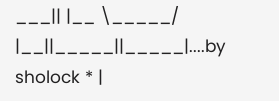___|| |__ \_____/ |__||_____||_____|....by sholock * |